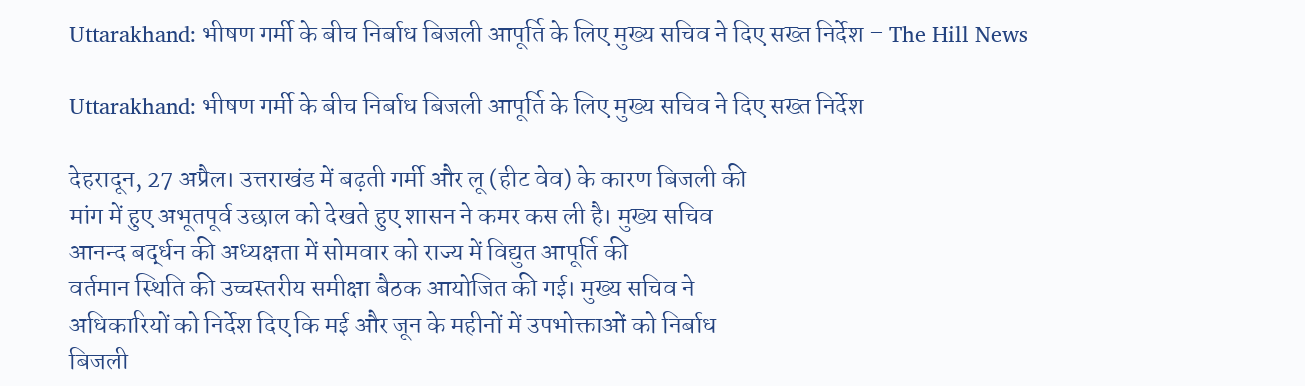Uttarakhand: भीषण गर्मी के बीच निर्बाध बिजली आपूर्ति के लिए मुख्य सचिव ने दिए सख्त निर्देश – The Hill News

Uttarakhand: भीषण गर्मी के बीच निर्बाध बिजली आपूर्ति के लिए मुख्य सचिव ने दिए सख्त निर्देश

देहरादून, 27 अप्रैल। उत्तराखंड में बढ़ती गर्मी और लू (हीट वेव) के कारण बिजली की
मांग में हुए अभूतपूर्व उछाल को देखते हुए शासन ने कमर कस ली है। मुख्य सचिव
आनन्द बर्द्धन की अध्यक्षता में सोमवार को राज्य में विद्युत आपूर्ति की
वर्तमान स्थिति की उच्चस्तरीय समीक्षा बैठक आयोजित की गई। मुख्य सचिव ने
अधिकारियों को निर्देश दिए कि मई और जून के महीनों में उपभोक्ताओं को निर्बाध
बिजली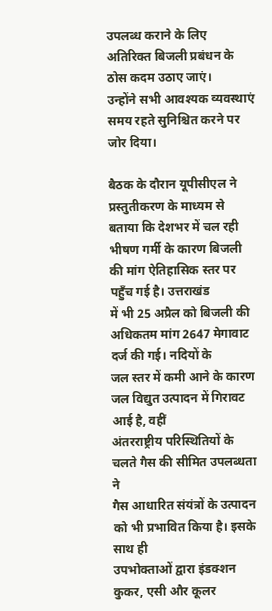उपलब्ध कराने के लिए अतिरिक्त बिजली प्रबंधन के ठोस कदम उठाए जाएं।
उन्होंने सभी आवश्यक व्यवस्थाएं समय रहते सुनिश्चित करने पर जोर दिया।

बैठक के दौरान यूपीसीएल ने प्रस्तुतीकरण के माध्यम से बताया कि देशभर में चल रही
भीषण गर्मी के कारण बिजली की मांग ऐतिहासिक स्तर पर पहुँच गई है। उत्तराखंड
में भी 25 अप्रैल को बिजली की अधिकतम मांग 2647 मेगावाट दर्ज की गई। नदियों के
जल स्तर में कमी आने के कारण जल विद्युत उत्पादन में गिरावट आई है, वहीं
अंतरराष्ट्रीय परिस्थितियों के चलते गैस की सीमित उपलब्धता ने
गैस आधारित संयंत्रों के उत्पादन को भी प्रभावित किया है। इसके साथ ही
उपभोक्ताओं द्वारा इंडक्शन कुकर, एसी और कूलर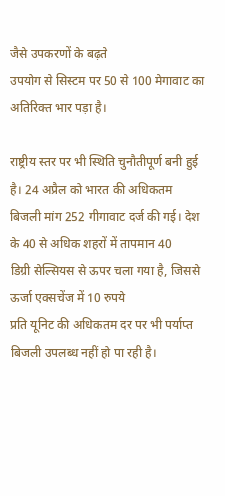जैसे उपकरणों के बढ़ते
उपयोग से सिस्टम पर 50 से 100 मेगावाट का अतिरिक्त भार पड़ा है।

राष्ट्रीय स्तर पर भी स्थिति चुनौतीपूर्ण बनी हुई है। 24 अप्रैल को भारत की अधिकतम
बिजली मांग 252 गीगावाट दर्ज की गई। देश के 40 से अधिक शहरों में तापमान 40
डिग्री सेल्सियस से ऊपर चला गया है, जिससे ऊर्जा एक्सचेंज में 10 रुपये
प्रति यूनिट की अधिकतम दर पर भी पर्याप्त बिजली उपलब्ध नहीं हो पा रही है।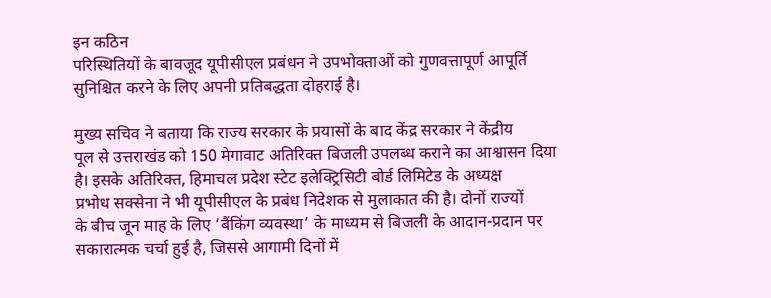इन कठिन
परिस्थितियों के बावजूद यूपीसीएल प्रबंधन ने उपभोक्ताओं को गुणवत्तापूर्ण आपूर्ति
सुनिश्चित करने के लिए अपनी प्रतिबद्धता दोहराई है।

मुख्य सचिव ने बताया कि राज्य सरकार के प्रयासों के बाद केंद्र सरकार ने केंद्रीय
पूल से उत्तराखंड को 150 मेगावाट अतिरिक्त बिजली उपलब्ध कराने का आश्वासन दिया
है। इसके अतिरिक्त, हिमाचल प्रदेश स्टेट इलेक्ट्रिसिटी बोर्ड लिमिटेड के अध्यक्ष
प्रभोध सक्सेना ने भी यूपीसीएल के प्रबंध निदेशक से मुलाकात की है। दोनों राज्यों
के बीच जून माह के लिए ‘बैंकिंग व्यवस्था’ के माध्यम से बिजली के आदान-प्रदान पर
सकारात्मक चर्चा हुई है, जिससे आगामी दिनों में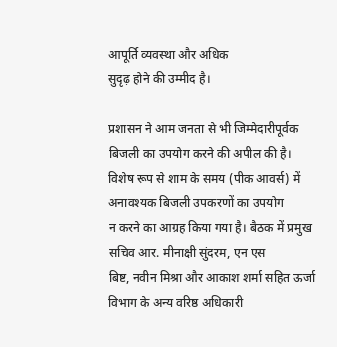आपूर्ति व्यवस्था और अधिक
सुदृढ़ होने की उम्मीद है।

प्रशासन ने आम जनता से भी जिम्मेदारीपूर्वक बिजली का उपयोग करने की अपील की है।
विशेष रूप से शाम के समय (पीक आवर्स) में अनावश्यक बिजली उपकरणों का उपयोग
न करने का आग्रह किया गया है। बैठक में प्रमुख सचिव आर. मीनाक्षी सुंदरम, एन एस
बिष्ट, नवीन मिश्रा और आकाश शर्मा सहित ऊर्जा विभाग के अन्य वरिष्ठ अधिकारी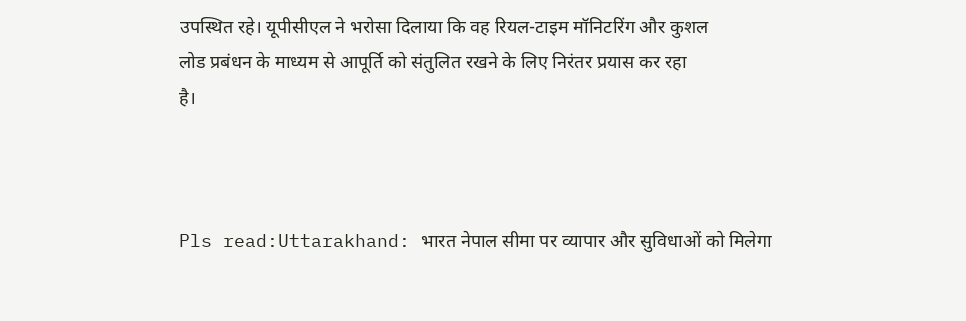उपस्थित रहे। यूपीसीएल ने भरोसा दिलाया कि वह रियल-टाइम मॉनिटरिंग और कुशल
लोड प्रबंधन के माध्यम से आपूर्ति को संतुलित रखने के लिए निरंतर प्रयास कर रहा
है।



Pls read:Uttarakhand: भारत नेपाल सीमा पर व्यापार और सुविधाओं को मिलेगा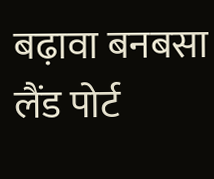बढ़ावा बनबसा लैंड पोर्ट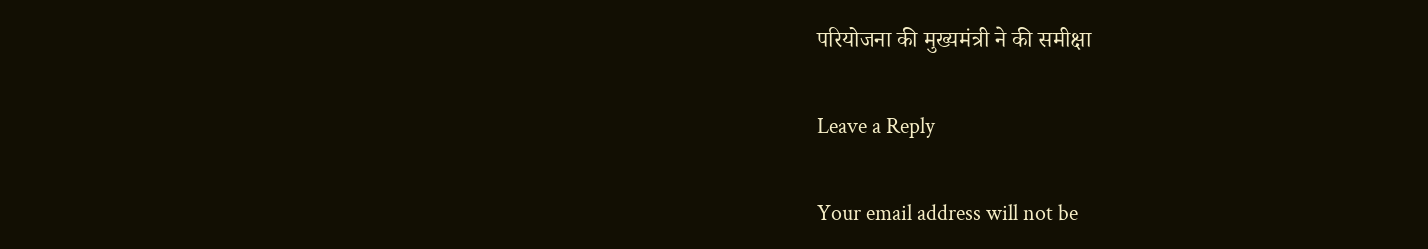परियोजना की मुख्यमंत्री ने की समीक्षा

Leave a Reply

Your email address will not be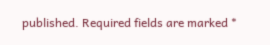published. Required fields are marked *